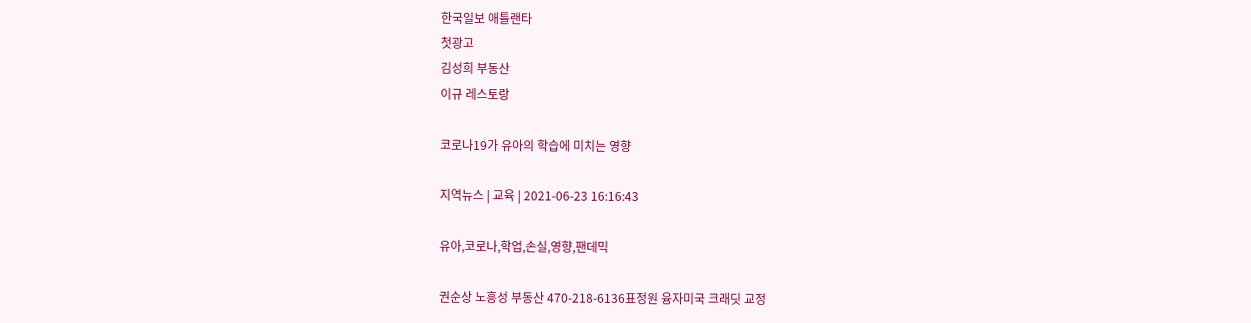한국일보 애틀랜타
첫광고
김성희 부동산
이규 레스토랑

코로나19가 유아의 학습에 미치는 영향

지역뉴스 | 교육 | 2021-06-23 16:16:43

유아,코로나,학업,손실,영향,팬데믹

권순상 노흥성 부동산 470-218-6136표정원 융자미국 크래딧 교정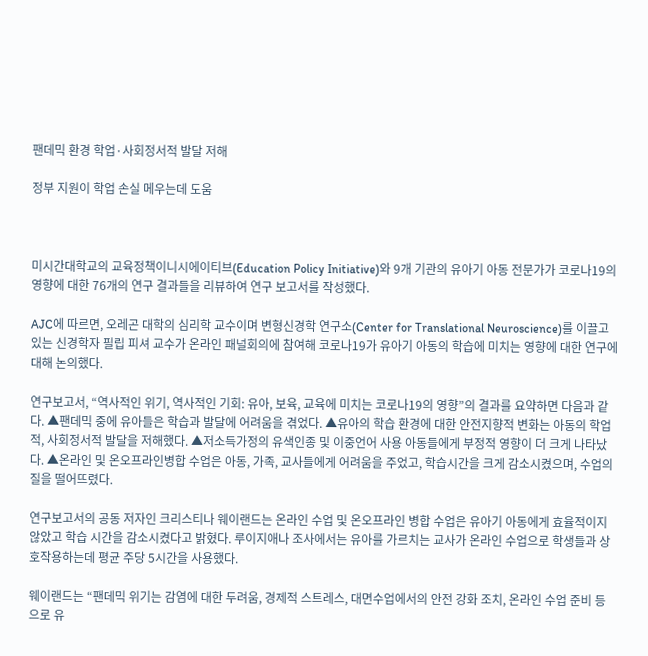팬데믹 환경 학업·사회정서적 발달 저해

정부 지원이 학업 손실 메우는데 도움



미시간대학교의 교육정책이니시에이티브(Education Policy Initiative)와 9개 기관의 유아기 아동 전문가가 코로나19의 영향에 대한 76개의 연구 결과들을 리뷰하여 연구 보고서를 작성했다.

AJC에 따르면, 오레곤 대학의 심리학 교수이며 변형신경학 연구소(Center for Translational Neuroscience)를 이끌고 있는 신경학자 필립 피셔 교수가 온라인 패널회의에 참여해 코로나19가 유아기 아동의 학습에 미치는 영향에 대한 연구에 대해 논의했다.

연구보고서, “역사적인 위기, 역사적인 기회: 유아, 보육, 교육에 미치는 코로나19의 영향”의 결과를 요약하면 다음과 같다. ▲팬데믹 중에 유아들은 학습과 발달에 어려움을 겪었다. ▲유아의 학습 환경에 대한 안전지향적 변화는 아동의 학업적, 사회정서적 발달을 저해했다. ▲저소득가정의 유색인종 및 이중언어 사용 아동들에게 부정적 영향이 더 크게 나타났다. ▲온라인 및 온오프라인병합 수업은 아동, 가족, 교사들에게 어려움을 주었고, 학습시간을 크게 감소시켰으며, 수업의 질을 떨어뜨렸다.

연구보고서의 공동 저자인 크리스티나 웨이랜드는 온라인 수업 및 온오프라인 병합 수업은 유아기 아동에게 효율적이지 않았고 학습 시간을 감소시켰다고 밝혔다. 루이지애나 조사에서는 유아를 가르치는 교사가 온라인 수업으로 학생들과 상호작용하는데 평균 주당 5시간을 사용했다.

웨이랜드는 “팬데믹 위기는 감염에 대한 두려움, 경제적 스트레스, 대면수업에서의 안전 강화 조치, 온라인 수업 준비 등으로 유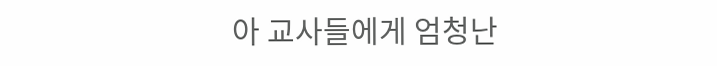아 교사들에게 엄청난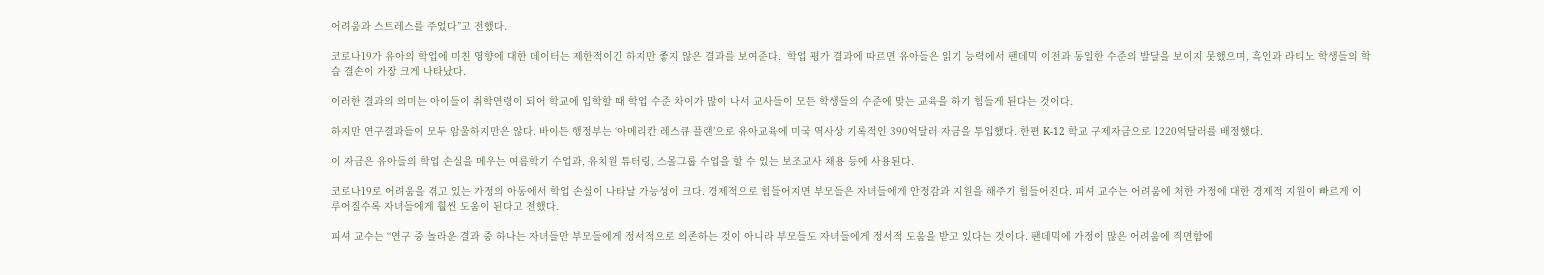어려움과 스트레스를 주었다”고 전했다.

코로나19가 유아의 학업에 미친 영향에 대한 데이터는 제한적이긴 하지만 좋지 않은 결과를 보여준다.  학업 평가 결과에 따르면 유아들은 읽기 능력에서 팬데믹 이전과 동일한 수준의 발달을 보이지 못했으며, 흑인과 라티노 학생들의 학습 결손이 가장 크게 나타났다.

이러한 결과의 의미는 아이들이 취학연령이 되어 학교에 입학할 때 학업 수준 차이가 많이 나서 교사들이 모든 학생들의 수준에 맞는 교육을 하기 힘들게 된다는 것이다.

하지만 연구결과들이 모두 암울하지만은 않다. 바이든 행정부는 ‘아메리칸 레스큐 플랜’으로 유아교육에 미국 역사상 기록적인 390억달러 자금을 투입했다. 한편 K-12 학교 구제자금으로 1220억달러를 배정했다.

이 자금은 유아들의 학업 손실을 메우는 여름학기 수업과, 유치원 튜터링, 스몰그룹 수업을 할 수 있는 보조교사 채용 등에 사용된다.

코로나19로 어려움을 겪고 있는 가정의 아동에서 학업 손실이 나타날 가능성이 크다. 경제적으로 힘들어지면 부모들은 자녀들에게 안정감과 지원을 해주기 힘들어진다. 피셔 교수는 어려움에 처한 가정에 대한 경제적 지원이 빠르게 이루어질수록 자녀들에게 훨씬 도움이 된다고 전했다.

피셔 교수는 “연구 중 놀라운 결과 중 하나는 자녀들만 부모들에게 정서적으로 의존하는 것이 아니라 부모들도 자녀들에게 정서적 도움을 받고 있다는 것이다. 팬데믹에 가정이 많은 어려움에 직면함에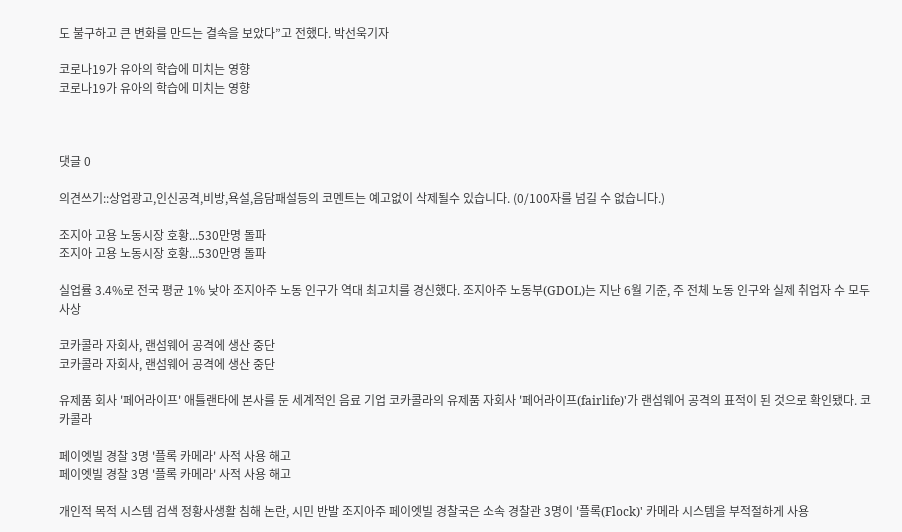도 불구하고 큰 변화를 만드는 결속을 보았다”고 전했다. 박선욱기자

코로나19가 유아의 학습에 미치는 영향
코로나19가 유아의 학습에 미치는 영향



댓글 0

의견쓰기::상업광고,인신공격,비방,욕설,음담패설등의 코멘트는 예고없이 삭제될수 있습니다. (0/100자를 넘길 수 없습니다.)

조지아 고용 노동시장 호황...530만명 돌파
조지아 고용 노동시장 호황...530만명 돌파

실업률 3.4%로 전국 평균 1% 낮아 조지아주 노동 인구가 역대 최고치를 경신했다. 조지아주 노동부(GDOL)는 지난 6월 기준, 주 전체 노동 인구와 실제 취업자 수 모두 사상

코카콜라 자회사, 랜섬웨어 공격에 생산 중단
코카콜라 자회사, 랜섬웨어 공격에 생산 중단

유제품 회사 '페어라이프' 애틀랜타에 본사를 둔 세계적인 음료 기업 코카콜라의 유제품 자회사 '페어라이프(fairlife)'가 랜섬웨어 공격의 표적이 된 것으로 확인됐다. 코카콜라

페이엣빌 경찰 3명 '플록 카메라' 사적 사용 해고
페이엣빌 경찰 3명 '플록 카메라' 사적 사용 해고

개인적 목적 시스템 검색 정황사생활 침해 논란, 시민 반발 조지아주 페이엣빌 경찰국은 소속 경찰관 3명이 '플록(Flock)' 카메라 시스템을 부적절하게 사용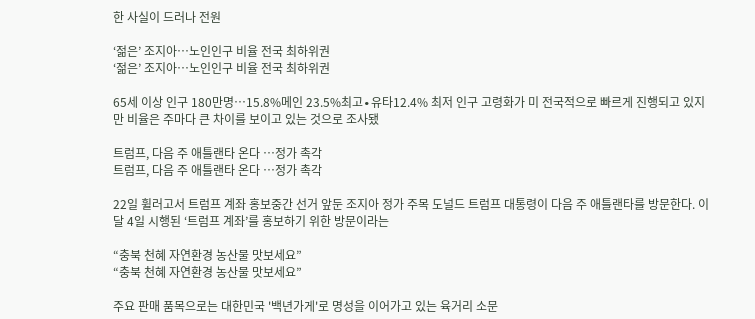한 사실이 드러나 전원

‘젊은’ 조지아…노인인구 비율 전국 최하위권
‘젊은’ 조지아…노인인구 비율 전국 최하위권

65세 이상 인구 180만명…15.8%메인 23.5%최고∙유타12.4% 최저 인구 고령화가 미 전국적으로 빠르게 진행되고 있지만 비율은 주마다 큰 차이를 보이고 있는 것으로 조사됐

트럼프, 다음 주 애틀랜타 온다 …정가 촉각
트럼프, 다음 주 애틀랜타 온다 …정가 촉각

22일 휠러고서 트럼프 계좌 홍보중간 선거 앞둔 조지아 정가 주목 도널드 트럼프 대통령이 다음 주 애틀랜타를 방문한다. 이달 4일 시행된 ‘트럼프 계좌’를 홍보하기 위한 방문이라는

“충북 천혜 자연환경 농산물 맛보세요”
“충북 천혜 자연환경 농산물 맛보세요”

주요 판매 품목으로는 대한민국 '백년가게'로 명성을 이어가고 있는 육거리 소문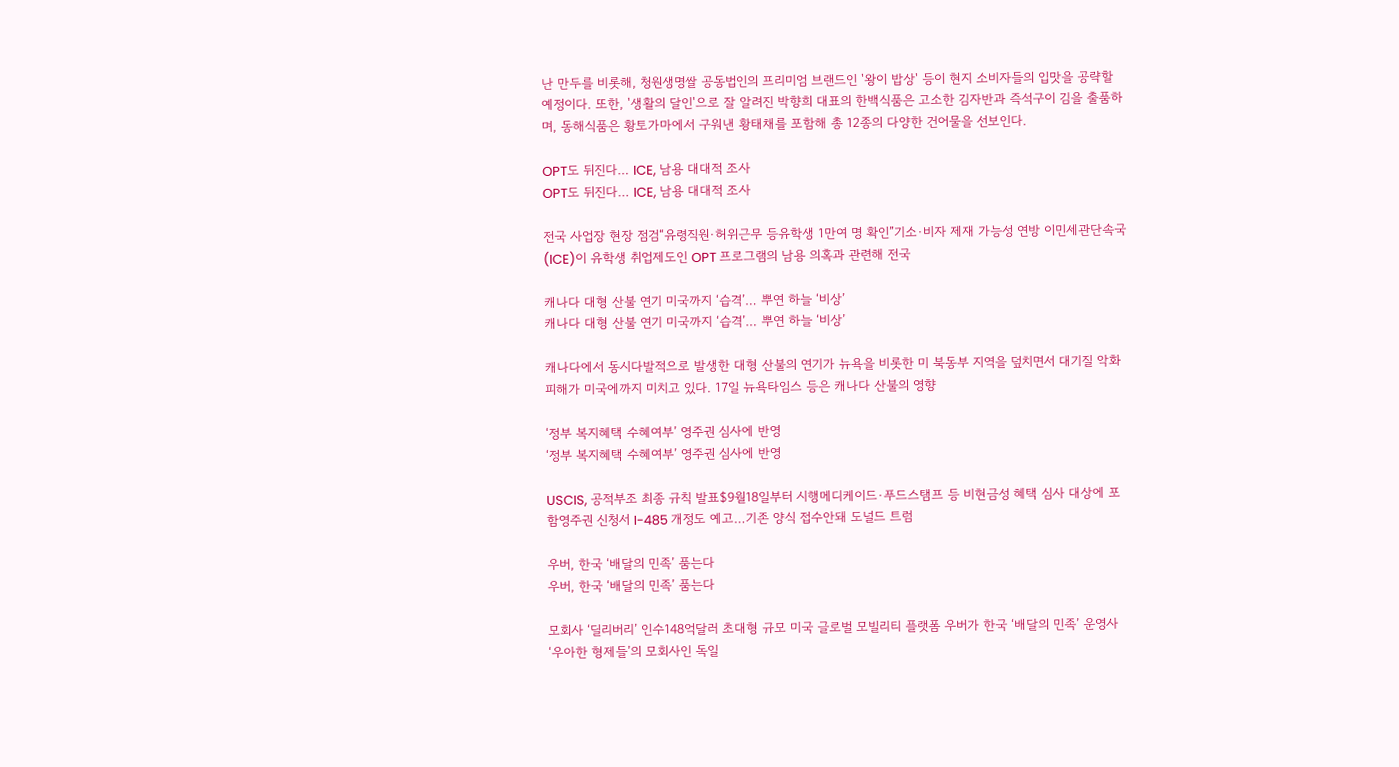난 만두를 비롯해, 청원생명쌀 공동법인의 프리미엄 브랜드인 '왕이 밥상' 등이 현지 소비자들의 입맛을 공략할 예정이다. 또한, '생활의 달인'으로 잘 알려진 박향희 대표의 한백식품은 고소한 김자반과 즉석구이 김을 출품하며, 동해식품은 황토가마에서 구워낸 황태채를 포함해 총 12종의 다양한 건어물을 선보인다.

OPT도 뒤진다… ICE, 남용 대대적 조사
OPT도 뒤진다… ICE, 남용 대대적 조사

전국 사업장 현장 점검“유령직원·허위근무 등유학생 1만여 명 확인”기소·비자 제재 가능성 연방 이민세관단속국(ICE)이 유학생 취업제도인 OPT 프로그램의 남용 의혹과 관련해 전국

캐나다 대형 산불 연기 미국까지 ‘습격’… 뿌연 하늘 ‘비상’
캐나다 대형 산불 연기 미국까지 ‘습격’… 뿌연 하늘 ‘비상’

캐나다에서 동시다발적으로 발생한 대형 산불의 연기가 뉴욕을 비롯한 미 북동부 지역을 덮치면서 대기질 악화 피해가 미국에까지 미치고 있다. 17일 뉴욕타임스 등은 캐나다 산불의 영향

‘정부 복지혜택 수혜여부’ 영주권 심사에 반영
‘정부 복지혜택 수혜여부’ 영주권 심사에 반영

USCIS, 공적부조 최종 규칙 발표$9월18일부터 시행메디케이드·푸드스탬프 등 비현금성 혜택 심사 대상에 포함영주권 신청서 I-485 개정도 예고…기존 양식 접수안돼 도널드 트럼

우버, 한국 ‘배달의 민족’ 품는다
우버, 한국 ‘배달의 민족’ 품는다

모회사 ‘딜리버리’ 인수148억달러 초대형 규모 미국 글로벌 모빌리티 플랫폼 우버가 한국 ‘배달의 민족’ 운영사 ‘우아한 형제들’의 모회사인 독일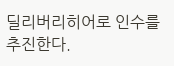딜리버리히어로 인수를 추진한다.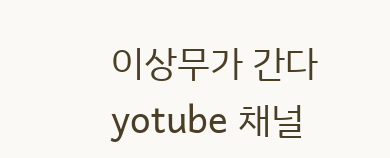이상무가 간다 yotube 채널